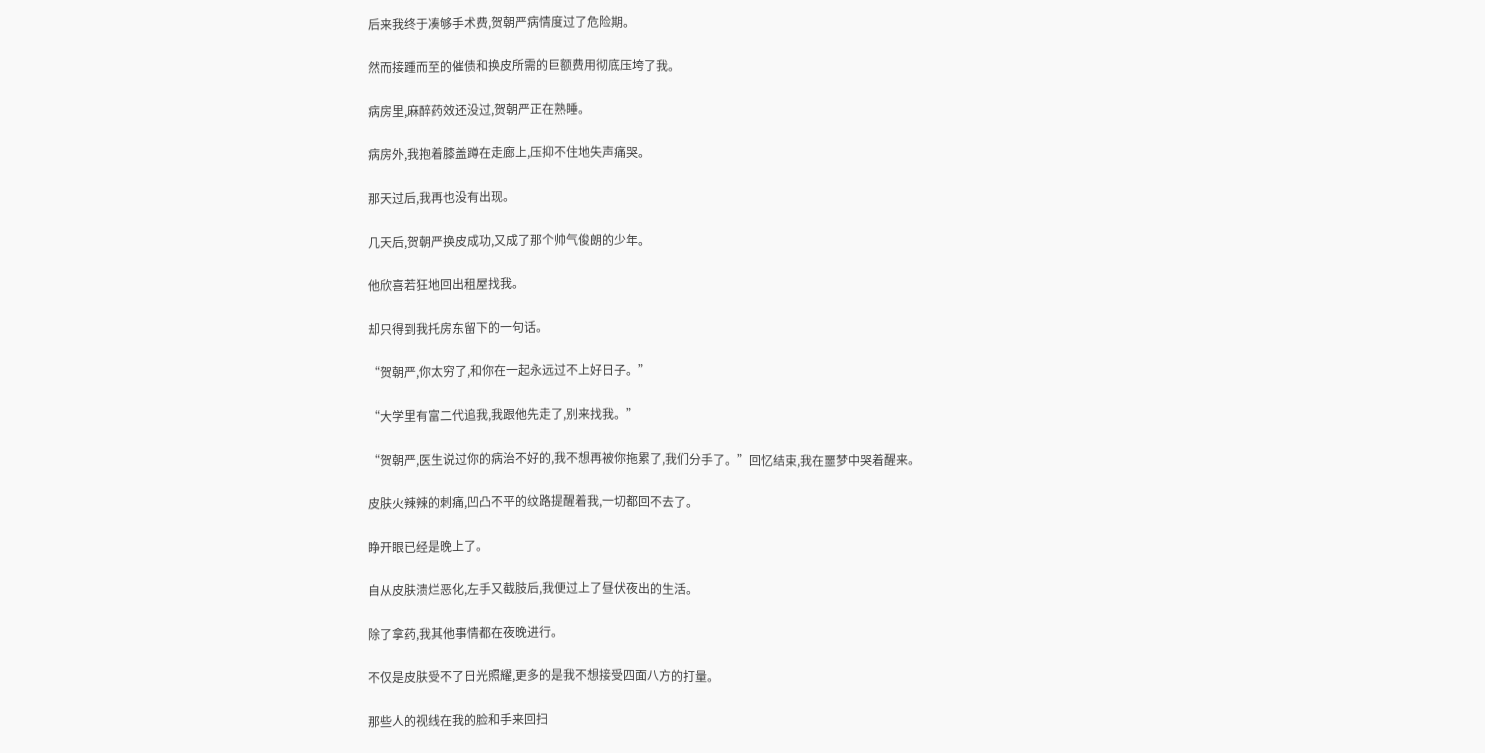后来我终于凑够手术费,贺朝严病情度过了危险期。

然而接踵而至的催债和换皮所需的巨额费用彻底压垮了我。

病房里,麻醉药效还没过,贺朝严正在熟睡。

病房外,我抱着膝盖蹲在走廊上,压抑不住地失声痛哭。

那天过后,我再也没有出现。

几天后,贺朝严换皮成功,又成了那个帅气俊朗的少年。

他欣喜若狂地回出租屋找我。

却只得到我托房东留下的一句话。

“贺朝严,你太穷了,和你在一起永远过不上好日子。”

“大学里有富二代追我,我跟他先走了,别来找我。”

“贺朝严,医生说过你的病治不好的,我不想再被你拖累了,我们分手了。”回忆结束,我在噩梦中哭着醒来。

皮肤火辣辣的刺痛,凹凸不平的纹路提醒着我,一切都回不去了。

睁开眼已经是晚上了。

自从皮肤溃烂恶化,左手又截肢后,我便过上了昼伏夜出的生活。

除了拿药,我其他事情都在夜晚进行。

不仅是皮肤受不了日光照耀,更多的是我不想接受四面八方的打量。

那些人的视线在我的脸和手来回扫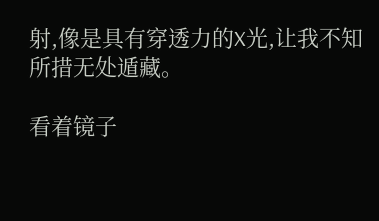射,像是具有穿透力的X光,让我不知所措无处遁藏。

看着镜子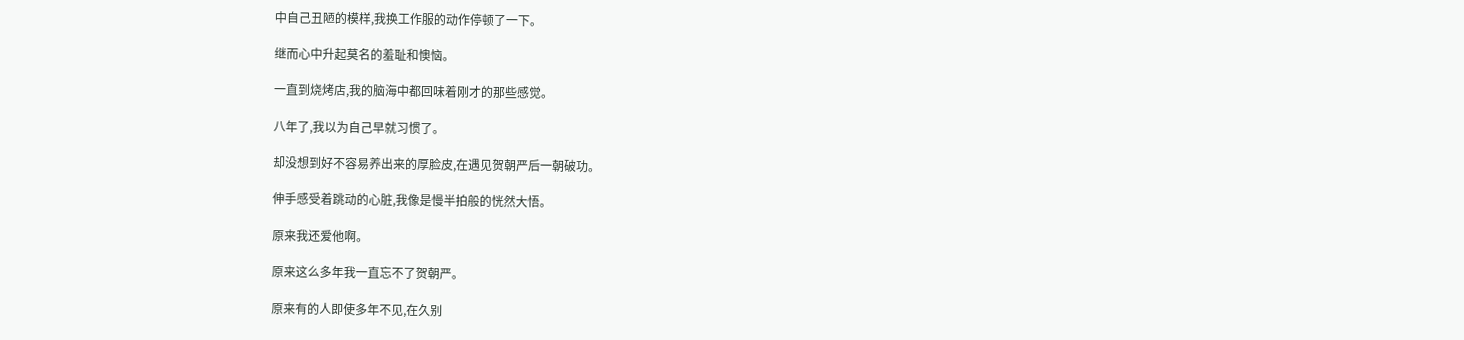中自己丑陋的模样,我换工作服的动作停顿了一下。

继而心中升起莫名的羞耻和懊恼。

一直到烧烤店,我的脑海中都回味着刚才的那些感觉。

八年了,我以为自己早就习惯了。

却没想到好不容易养出来的厚脸皮,在遇见贺朝严后一朝破功。

伸手感受着跳动的心脏,我像是慢半拍般的恍然大悟。

原来我还爱他啊。

原来这么多年我一直忘不了贺朝严。

原来有的人即使多年不见,在久别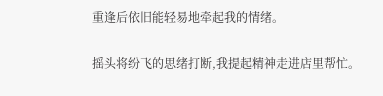重逢后依旧能轻易地牵起我的情绪。

摇头将纷飞的思绪打断,我提起精神走进店里帮忙。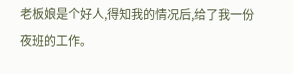老板娘是个好人,得知我的情况后,给了我一份夜班的工作。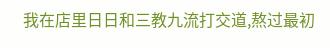我在店里日日和三教九流打交道,熬过最初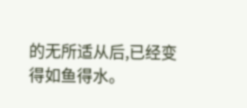的无所适从后,已经变得如鱼得水。